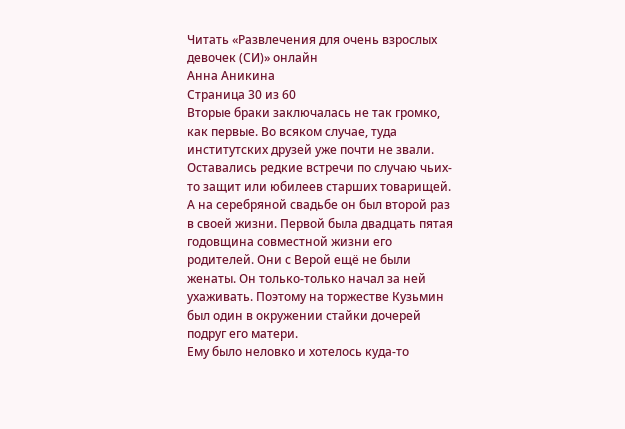Читать «Развлечения для очень взрослых девочек (СИ)» онлайн
Анна Аникина
Страница 30 из 60
Вторые браки заключалась не так громко, как первые. Во всяком случае, туда институтских друзей уже почти не звали. Оставались редкие встречи по случаю чьих-то защит или юбилеев старших товарищей.
А на серебряной свадьбе он был второй раз в своей жизни. Первой была двадцать пятая годовщина совместной жизни его родителей. Они с Верой ещё не были женаты. Он только-только начал за ней ухаживать. Поэтому на торжестве Кузьмин был один в окружении стайки дочерей подруг его матери.
Ему было неловко и хотелось куда-то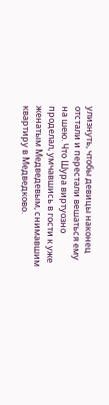улизнуть, чтобы девицы наконец отстали и перестали вешаться ему на шею. Что Шура виртуозно проделал, умчавшись в гости к уже женатым Медведевым, снимавшим квартиру в Медведково.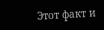Этот факт и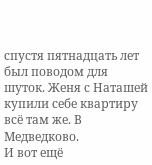спустя пятнадцать лет был поводом для шуток. Женя с Наташей купили себе квартиру всё там же. В Медведково.
И вот ещё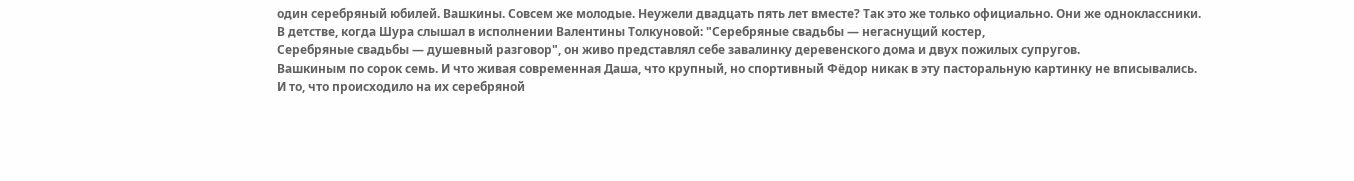один серебряный юбилей. Вашкины. Совсем же молодые. Неужели двадцать пять лет вместе? Так это же только официально. Они же одноклассники.
В детстве, когда Шура слышал в исполнении Валентины Толкуновой: "Серебряные свадьбы — негаснущий костер,
Серебряные свадьбы — душевный разговор", он живо представлял себе завалинку деревенского дома и двух пожилых супругов.
Вашкиным по сорок семь. И что живая современная Даша, что крупный, но спортивный Фёдор никак в эту пасторальную картинку не вписывались.
И то, что происходило на их серебряной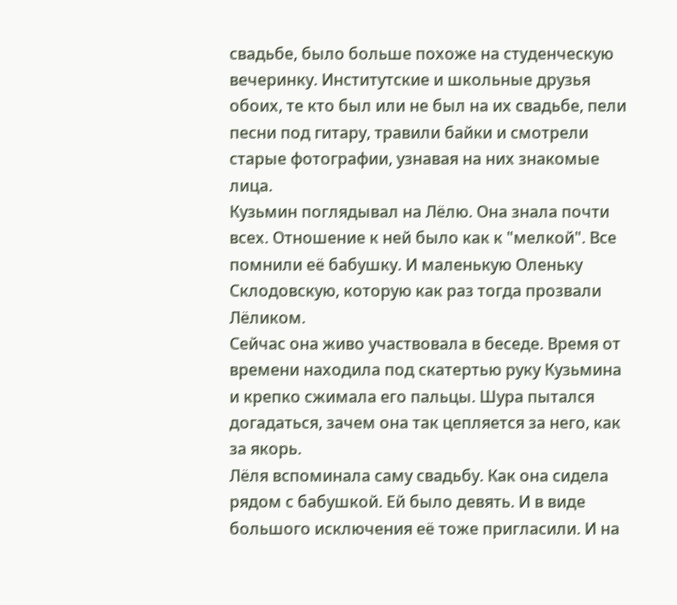свадьбе, было больше похоже на студенческую вечеринку. Институтские и школьные друзья обоих, те кто был или не был на их свадьбе, пели песни под гитару, травили байки и смотрели старые фотографии, узнавая на них знакомые лица.
Кузьмин поглядывал на Лёлю. Она знала почти всех. Отношение к ней было как к "мелкой". Все помнили её бабушку. И маленькую Оленьку Склодовскую, которую как раз тогда прозвали Лёликом.
Сейчас она живо участвовала в беседе. Время от времени находила под скатертью руку Кузьмина и крепко сжимала его пальцы. Шура пытался догадаться, зачем она так цепляется за него, как за якорь.
Лёля вспоминала саму свадьбу. Как она сидела рядом с бабушкой. Ей было девять. И в виде большого исключения её тоже пригласили. И на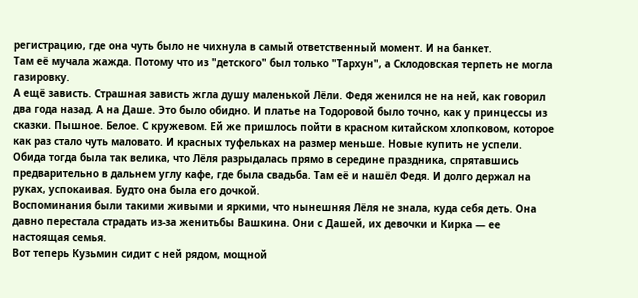регистрацию, где она чуть было не чихнула в самый ответственный момент. И на банкет.
Там её мучала жажда. Потому что из "детского" был только "Тархун", а Склодовская терпеть не могла газировку.
А ещё зависть. Страшная зависть жгла душу маленькой Лёли. Федя женился не на ней, как говорил два года назад. А на Даше. Это было обидно. И платье на Тодоровой было точно, как у принцессы из сказки. Пышное. Белое. С кружевом. Ей же пришлось пойти в красном китайском хлопковом, которое как раз стало чуть маловато. И красных туфельках на размер меньше. Новые купить не успели.
Обида тогда была так велика, что Лёля разрыдалась прямо в середине праздника, спрятавшись предварительно в дальнем углу кафе, где была свадьба. Там её и нашёл Федя. И долго держал на руках, успокаивая. Будто она была его дочкой.
Воспоминания были такими живыми и яркими, что нынешняя Лёля не знала, куда себя деть. Она давно перестала страдать из-за женитьбы Вашкина. Они с Дашей, их девочки и Кирка — ее настоящая семья.
Вот теперь Кузьмин сидит с ней рядом, мощной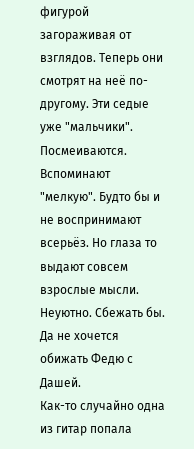фигурой загораживая от взглядов. Теперь они смотрят на неё по-другому. Эти седые уже "мальчики". Посмеиваются. Вспоминают "мелкую". Будто бы и не воспринимают всерьёз. Но глаза то выдают совсем взрослые мысли. Неуютно. Сбежать бы. Да не хочется обижать Федю с Дашей.
Как-то случайно одна из гитар попала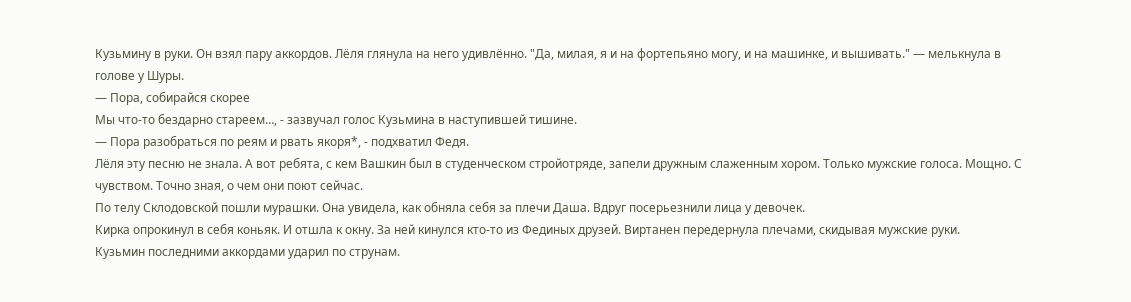Кузьмину в руки. Он взял пару аккордов. Лёля глянула на него удивлённо. "Да, милая, я и на фортепьяно могу, и на машинке, и вышивать." — мелькнула в голове у Шуры.
— Пора, собирайся скорее
Мы что-то бездарно стареем…, - зазвучал голос Кузьмина в наступившей тишине.
— Пора разобраться по реям и рвать якоря*, - подхватил Федя.
Лёля эту песню не знала. А вот ребята, с кем Вашкин был в студенческом стройотряде, запели дружным слаженным хором. Только мужские голоса. Мощно. С чувством. Точно зная, о чем они поют сейчас.
По телу Склодовской пошли мурашки. Она увидела, как обняла себя за плечи Даша. Вдруг посерьезнили лица у девочек.
Кирка опрокинул в себя коньяк. И отшла к окну. За ней кинулся кто-то из Фединых друзей. Виртанен передернула плечами, скидывая мужские руки.
Кузьмин последними аккордами ударил по струнам.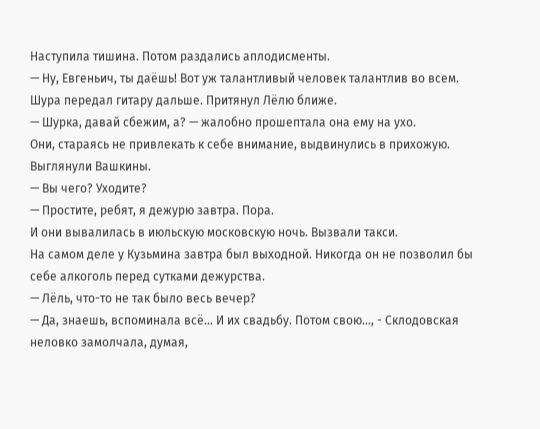Наступила тишина. Потом раздались аплодисменты.
— Ну, Евгеньич, ты даёшь! Вот уж талантливый человек талантлив во всем.
Шура передал гитару дальше. Притянул Лёлю ближе.
— Шурка, давай сбежим, а? — жалобно прошептала она ему на ухо.
Они, стараясь не привлекать к себе внимание, выдвинулись в прихожую. Выглянули Вашкины.
— Вы чего? Уходите?
— Простите, ребят, я дежурю завтра. Пора.
И они вывалилась в июльскую московскую ночь. Вызвали такси.
На самом деле у Кузьмина завтра был выходной. Никогда он не позволил бы себе алкоголь перед сутками дежурства.
— Лёль, что-то не так было весь вечер?
— Да, знаешь, вспоминала всё… И их свадьбу. Потом свою…, - Склодовская неловко замолчала, думая,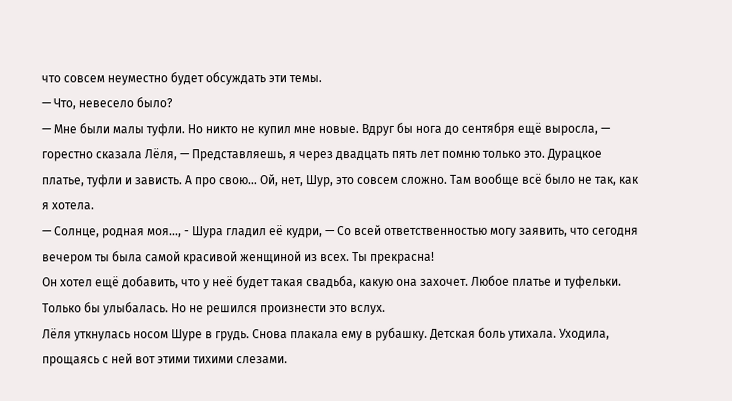что совсем неуместно будет обсуждать эти темы.
— Что, невесело было?
— Мне были малы туфли. Но никто не купил мне новые. Вдруг бы нога до сентября ещё выросла, — горестно сказала Лёля, — Представляешь, я через двадцать пять лет помню только это. Дурацкое платье, туфли и зависть. А про свою… Ой, нет, Шур, это совсем сложно. Там вообще всё было не так, как я хотела.
— Солнце, родная моя…, - Шура гладил её кудри, — Со всей ответственностью могу заявить, что сегодня вечером ты была самой красивой женщиной из всех. Ты прекрасна!
Он хотел ещё добавить, что у неё будет такая свадьба, какую она захочет. Любое платье и туфельки. Только бы улыбалась. Но не решился произнести это вслух.
Лёля уткнулась носом Шуре в грудь. Снова плакала ему в рубашку. Детская боль утихала. Уходила, прощаясь с ней вот этими тихими слезами.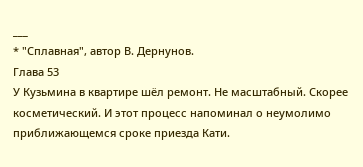___
* "Сплавная", автор В. Дернунов.
Глава 53
У Кузьмина в квартире шёл ремонт. Не масштабный. Скорее косметический. И этот процесс напоминал о неумолимо приближающемся сроке приезда Кати.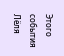Этого события Лёля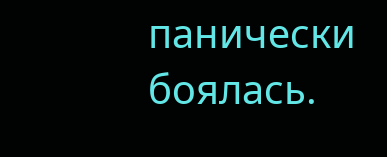панически боялась.